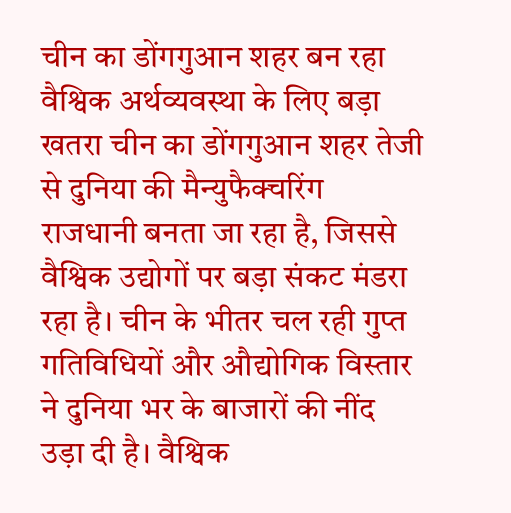चीन का डोंगगुआन शहर बन रहा वैश्विक अर्थव्यवस्था के लिए बड़ा खतरा चीन का डोंगगुआन शहर तेजी से दुनिया की मैन्युफैक्चरिंग राजधानी बनता जा रहा है, जिससे वैश्विक उद्योगों पर बड़ा संकट मंडरा रहा है। चीन के भीतर चल रही गुप्त गतिविधियों और औद्योगिक विस्तार ने दुनिया भर के बाजारों की नींद उड़ा दी है। वैश्विक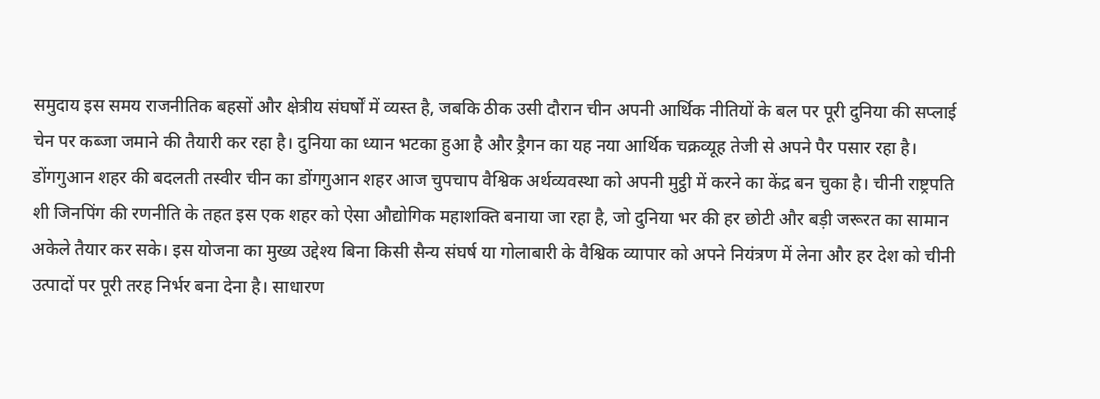समुदाय इस समय राजनीतिक बहसों और क्षेत्रीय संघर्षों में व्यस्त है, जबकि ठीक उसी दौरान चीन अपनी आर्थिक नीतियों के बल पर पूरी दुनिया की सप्लाई चेन पर कब्जा जमाने की तैयारी कर रहा है। दुनिया का ध्यान भटका हुआ है और ड्रैगन का यह नया आर्थिक चक्रव्यूह तेजी से अपने पैर पसार रहा है। डोंगगुआन शहर की बदलती तस्वीर चीन का डोंगगुआन शहर आज चुपचाप वैश्विक अर्थव्यवस्था को अपनी मुट्ठी में करने का केंद्र बन चुका है। चीनी राष्ट्रपति शी जिनपिंग की रणनीति के तहत इस एक शहर को ऐसा औद्योगिक महाशक्ति बनाया जा रहा है, जो दुनिया भर की हर छोटी और बड़ी जरूरत का सामान अकेले तैयार कर सके। इस योजना का मुख्य उद्देश्य बिना किसी सैन्य संघर्ष या गोलाबारी के वैश्विक व्यापार को अपने नियंत्रण में लेना और हर देश को चीनी उत्पादों पर पूरी तरह निर्भर बना देना है। साधारण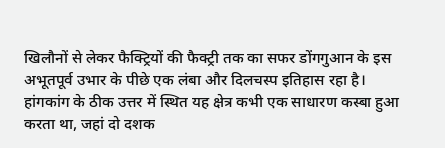खिलौनों से लेकर फैक्ट्रियों की फैक्ट्री तक का सफर डोंगगुआन के इस अभूतपूर्व उभार के पीछे एक लंबा और दिलचस्प इतिहास रहा है। हांगकांग के ठीक उत्तर में स्थित यह क्षेत्र कभी एक साधारण कस्बा हुआ करता था, जहां दो दशक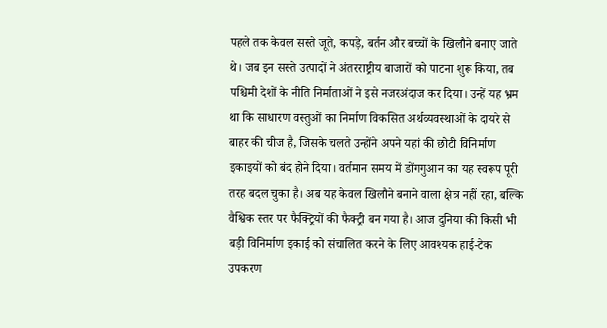पहले तक केवल सस्ते जूते, कपड़े, बर्तन और बच्चों के खिलौने बनाए जाते थे। जब इन सस्ते उत्पादों ने अंतरराष्ट्रीय बाजारों को पाटना शुरू किया, तब पश्चिमी देशों के नीति निर्माताओं ने इसे नजरअंदाज कर दिया। उन्हें यह भ्रम था कि साधारण वस्तुओं का निर्माण विकसित अर्थव्यवस्थाओं के दायरे से बाहर की चीज है, जिसके चलते उन्होंने अपने यहां की छोटी विनिर्माण इकाइयों को बंद होने दिया। वर्तमान समय में डोंगगुआन का यह स्वरूप पूरी तरह बदल चुका है। अब यह केवल खिलौने बनाने वाला क्षेत्र नहीं रहा, बल्कि वैश्विक स्तर पर फैक्ट्रियों की फैक्ट्री बन गया है। आज दुनिया की किसी भी बड़ी विनिर्माण इकाई को संचालित करने के लिए आवश्यक हाई-टेक उपकरण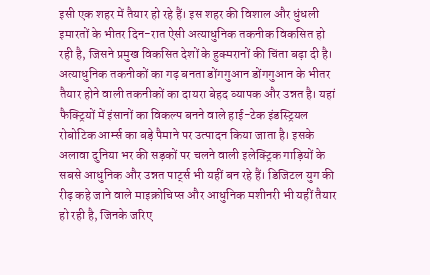इसी एक शहर में तैयार हो रहे हैं। इस शहर की विशाल और धुंधली इमारतों के भीतर दिन-रात ऐसी अत्याधुनिक तकनीक विकसित हो रही है, जिसने प्रमुख विकसित देशों के हुक्मरानों की चिंता बढ़ा दी है। अत्याधुनिक तकनीकों का गढ़ बनता डोंगगुआन डोंगगुआन के भीतर तैयार होने वाली तकनीकों का दायरा बेहद व्यापक और उन्नत है। यहां फैक्ट्रियों में इंसानों का विकल्प बनने वाले हाई-टेक इंडस्ट्रियल रोबोटिक आर्म्स का बड़े पैमाने पर उत्पादन किया जाता है। इसके अलावा दुनिया भर की सड़कों पर चलने वाली इलेक्ट्रिक गाड़ियों के सबसे आधुनिक और उन्नत पार्ट्स भी यहीं बन रहे हैं। डिजिटल युग की रीढ़ कहे जाने वाले माइक्रोचिप्स और आधुनिक मशीनरी भी यहीं तैयार हो रही है, जिनके जरिए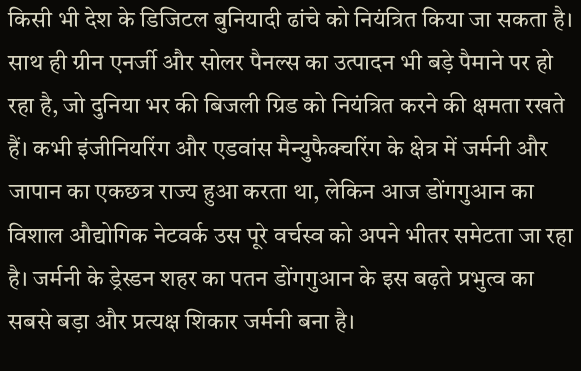किसी भी देश के डिजिटल बुनियादी ढांचे को नियंत्रित किया जा सकता है। साथ ही ग्रीन एनर्जी और सोलर पैनल्स का उत्पादन भी बड़े पैमाने पर हो रहा है, जो दुनिया भर की बिजली ग्रिड को नियंत्रित करने की क्षमता रखते हैं। कभी इंजीनियरिंग और एडवांस मैन्युफैक्चरिंग के क्षेत्र में जर्मनी और जापान का एकछत्र राज्य हुआ करता था, लेकिन आज डोंगगुआन का विशाल औद्योगिक नेटवर्क उस पूरे वर्चस्व को अपने भीतर समेटता जा रहा है। जर्मनी के ड्रेस्डन शहर का पतन डोंगगुआन के इस बढ़ते प्रभुत्व का सबसे बड़ा और प्रत्यक्ष शिकार जर्मनी बना है।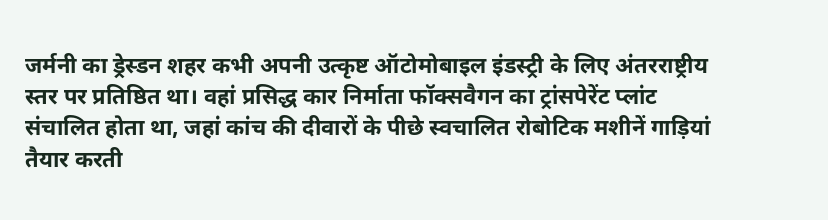जर्मनी का ड्रेस्डन शहर कभी अपनी उत्कृष्ट ऑटोमोबाइल इंडस्ट्री के लिए अंतरराष्ट्रीय स्तर पर प्रतिष्ठित था। वहां प्रसिद्ध कार निर्माता फॉक्सवैगन का ट्रांसपेरेंट प्लांट संचालित होता था, जहां कांच की दीवारों के पीछे स्वचालित रोबोटिक मशीनें गाड़ियां तैयार करती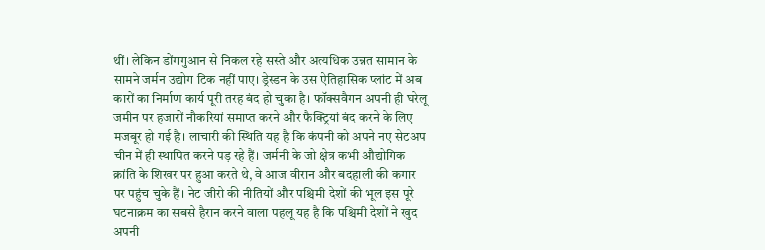थीं। लेकिन डोंगगुआन से निकल रहे सस्ते और अत्यधिक उन्नत सामान के सामने जर्मन उद्योग टिक नहीं पाए। ड्रेस्डन के उस ऐतिहासिक प्लांट में अब कारों का निर्माण कार्य पूरी तरह बंद हो चुका है। फॉक्सवैगन अपनी ही घरेलू जमीन पर हजारों नौकरियां समाप्त करने और फैक्ट्रियां बंद करने के लिए मजबूर हो गई है। लाचारी की स्थिति यह है कि कंपनी को अपने नए सेटअप चीन में ही स्थापित करने पड़ रहे हैं। जर्मनी के जो क्षेत्र कभी औद्योगिक क्रांति के शिखर पर हुआ करते थे, वे आज वीरान और बदहाली की कगार पर पहुंच चुके हैं। नेट जीरो की नीतियों और पश्चिमी देशों की भूल इस पूरे घटनाक्रम का सबसे हैरान करने वाला पहलू यह है कि पश्चिमी देशों ने खुद अपनी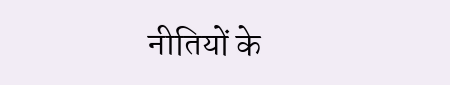नीतियों के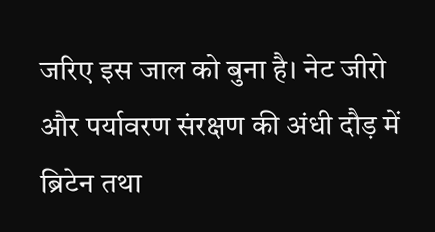जरिए इस जाल को बुना है। नेट जीरो और पर्यावरण संरक्षण की अंधी दौड़ में ब्रिटेन तथा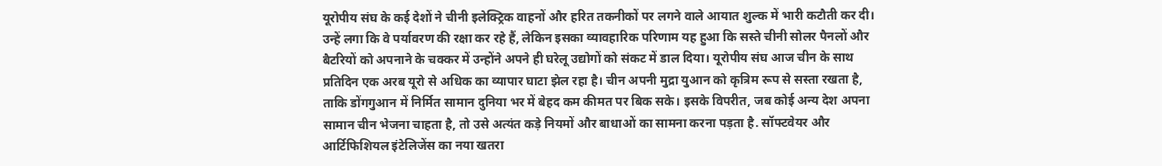यूरोपीय संघ के कई देशों ने चीनी इलेक्ट्रिक वाहनों और हरित तकनीकों पर लगने वाले आयात शुल्क में भारी कटौती कर दी। उन्हें लगा कि वे पर्यावरण की रक्षा कर रहे हैं, लेकिन इसका व्यावहारिक परिणाम यह हुआ कि सस्ते चीनी सोलर पैनलों और बैटरियों को अपनाने के चक्कर में उन्होंने अपने ही घरेलू उद्योगों को संकट में डाल दिया। यूरोपीय संघ आज चीन के साथ प्रतिदिन एक अरब यूरो से अधिक का व्यापार घाटा झेल रहा है। चीन अपनी मुद्रा युआन को कृत्रिम रूप से सस्ता रखता है, ताकि डोंगगुआन में निर्मित सामान दुनिया भर में बेहद कम कीमत पर बिक सके। इसके विपरीत, जब कोई अन्य देश अपना सामान चीन भेजना चाहता है, तो उसे अत्यंत कड़े नियमों और बाधाओं का सामना करना पड़ता है. सॉफ्टवेयर और आर्टिफिशियल इंटेलिजेंस का नया खतरा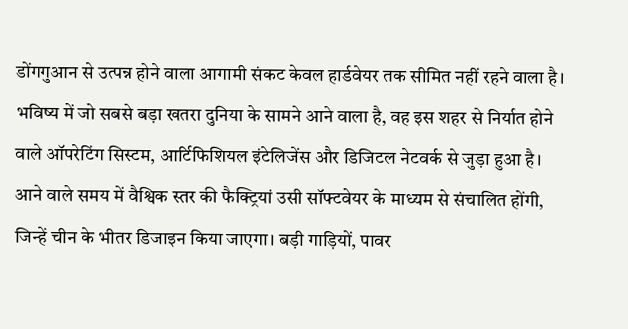डोंगगुआन से उत्पन्न होने वाला आगामी संकट केवल हार्डवेयर तक सीमित नहीं रहने वाला है। भविष्य में जो सबसे बड़ा खतरा दुनिया के सामने आने वाला है, वह इस शहर से निर्यात होने वाले ऑपरेटिंग सिस्टम, आर्टिफिशियल इंटेलिजेंस और डिजिटल नेटवर्क से जुड़ा हुआ है। आने वाले समय में वैश्विक स्तर की फैक्ट्रियां उसी सॉफ्टवेयर के माध्यम से संचालित होंगी, जिन्हें चीन के भीतर डिजाइन किया जाएगा। बड़ी गाड़ियों, पावर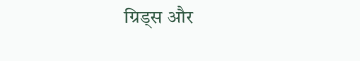ग्रिड्स और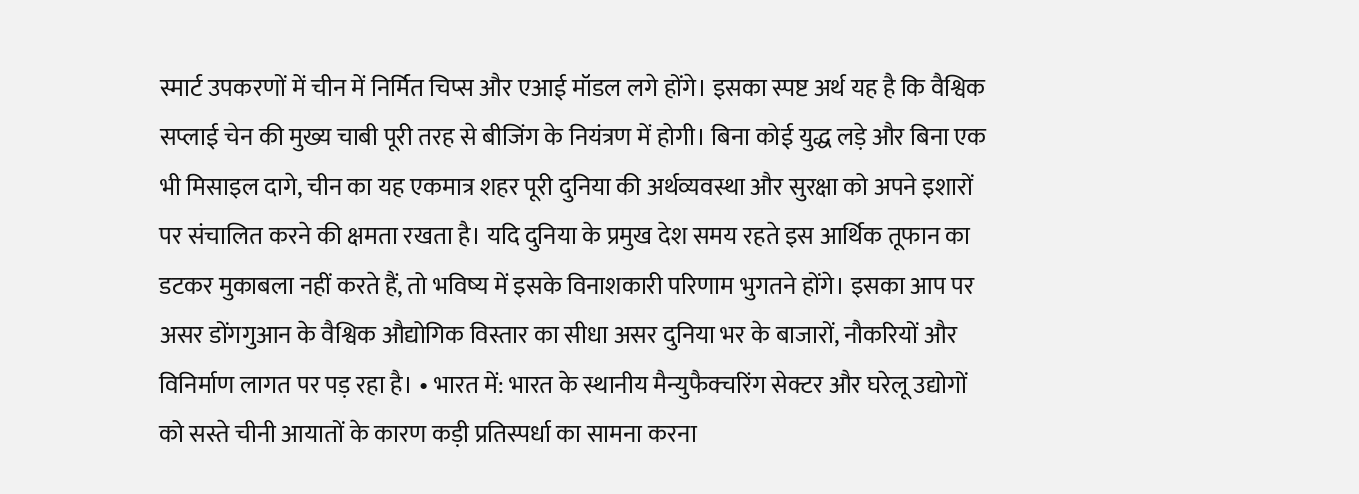स्मार्ट उपकरणों में चीन में निर्मित चिप्स और एआई मॉडल लगे होंगे। इसका स्पष्ट अर्थ यह है कि वैश्विक सप्लाई चेन की मुख्य चाबी पूरी तरह से बीजिंग के नियंत्रण में होगी। बिना कोई युद्ध लड़े और बिना एक भी मिसाइल दागे, चीन का यह एकमात्र शहर पूरी दुनिया की अर्थव्यवस्था और सुरक्षा को अपने इशारों पर संचालित करने की क्षमता रखता है। यदि दुनिया के प्रमुख देश समय रहते इस आर्थिक तूफान का डटकर मुकाबला नहीं करते हैं, तो भविष्य में इसके विनाशकारी परिणाम भुगतने होंगे। इसका आप पर असर डोंगगुआन के वैश्विक औद्योगिक विस्तार का सीधा असर दुनिया भर के बाजारों, नौकरियों और विनिर्माण लागत पर पड़ रहा है। • भारत में: भारत के स्थानीय मैन्युफैक्चरिंग सेक्टर और घरेलू उद्योगों को सस्ते चीनी आयातों के कारण कड़ी प्रतिस्पर्धा का सामना करना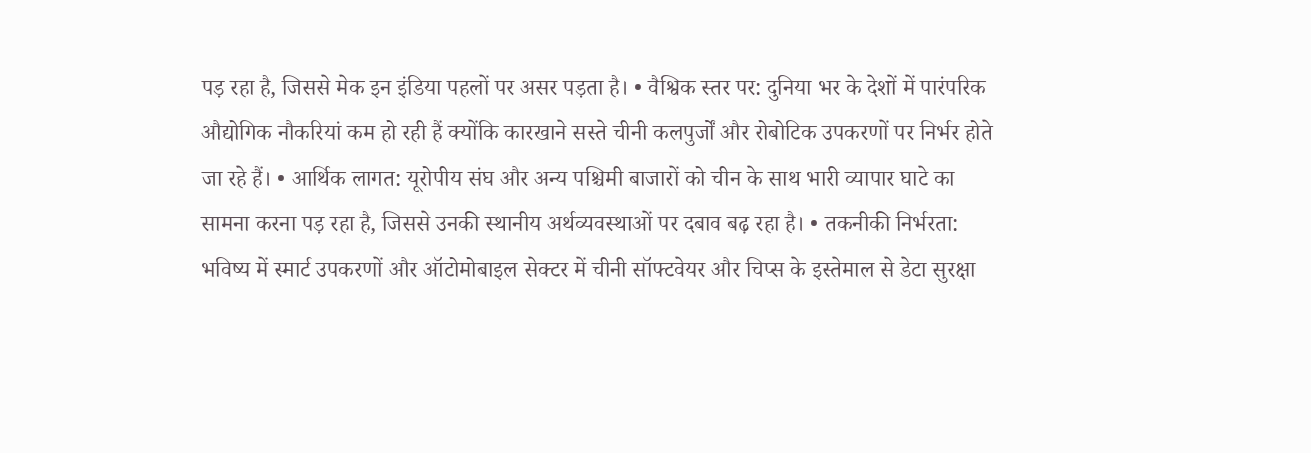पड़ रहा है, जिससे मेक इन इंडिया पहलों पर असर पड़ता है। • वैश्विक स्तर पर: दुनिया भर के देशों में पारंपरिक औद्योगिक नौकरियां कम हो रही हैं क्योंकि कारखाने सस्ते चीनी कलपुर्जों और रोबोटिक उपकरणों पर निर्भर होते जा रहे हैं। • आर्थिक लागत: यूरोपीय संघ और अन्य पश्चिमी बाजारों को चीन के साथ भारी व्यापार घाटे का सामना करना पड़ रहा है, जिससे उनकी स्थानीय अर्थव्यवस्थाओं पर दबाव बढ़ रहा है। • तकनीकी निर्भरता: भविष्य में स्मार्ट उपकरणों और ऑटोमोबाइल सेक्टर में चीनी सॉफ्टवेयर और चिप्स के इस्तेमाल से डेटा सुरक्षा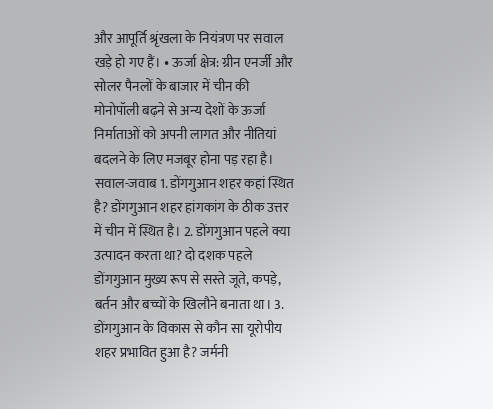और आपूर्ति श्रृंखला के नियंत्रण पर सवाल खड़े हो गए हैं। • ऊर्जा क्षेत्र: ग्रीन एनर्जी और सोलर पैनलों के बाजार में चीन की मोनोपॉली बढ़ने से अन्य देशों के ऊर्जा निर्माताओं को अपनी लागत और नीतियां बदलने के लिए मजबूर होना पड़ रहा है। सवाल-जवाब 1. डोंगगुआन शहर कहां स्थित है? डोंगगुआन शहर हांगकांग के ठीक उत्तर में चीन में स्थित है। 2. डोंगगुआन पहले क्या उत्पादन करता था? दो दशक पहले डोंगगुआन मुख्य रूप से सस्ते जूते, कपड़े, बर्तन और बच्चों के खिलौने बनाता था। 3. डोंगगुआन के विकास से कौन सा यूरोपीय शहर प्रभावित हुआ है? जर्मनी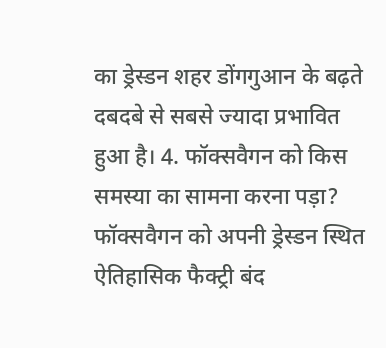का ड्रेस्डन शहर डोंगगुआन के बढ़ते दबदबे से सबसे ज्यादा प्रभावित हुआ है। 4. फॉक्सवैगन को किस समस्या का सामना करना पड़ा? फॉक्सवैगन को अपनी ड्रेस्डन स्थित ऐतिहासिक फैक्ट्री बंद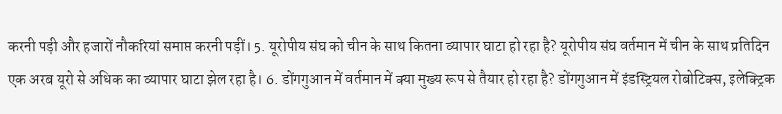करनी पड़ी और हजारों नौकरियां समाप्त करनी पड़ीं। 5. यूरोपीय संघ को चीन के साथ कितना व्यापार घाटा हो रहा है? यूरोपीय संघ वर्तमान में चीन के साथ प्रतिदिन एक अरब यूरो से अधिक का व्यापार घाटा झेल रहा है। 6. डोंगगुआन में वर्तमान में क्या मुख्य रूप से तैयार हो रहा है? डोंगगुआन में इंडस्ट्रियल रोबोटिक्स, इलेक्ट्रिक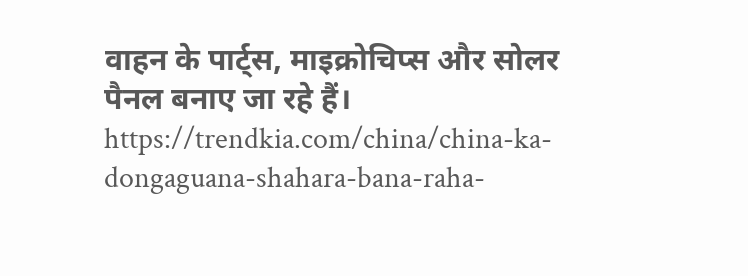वाहन के पार्ट्स, माइक्रोचिप्स और सोलर पैनल बनाए जा रहे हैं। https://trendkia.com/china/china-ka-dongaguana-shahara-bana-raha-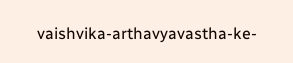vaishvika-arthavyavastha-ke-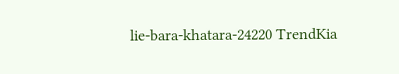lie-bara-khatara-24220 TrendKia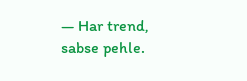— Har trend, sabse pehle.